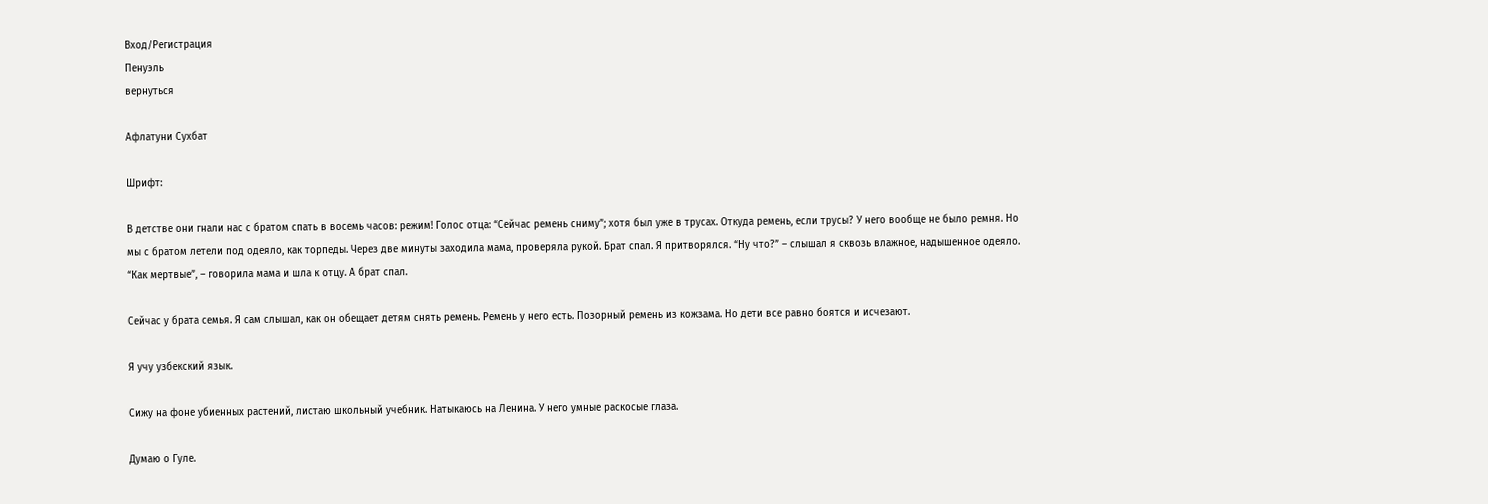Вход/Регистрация
Пенуэль
вернуться

Афлатуни Сухбат

Шрифт:

В детстве они гнали нас с братом спать в восемь часов: режим! Голос отца: “Сейчас ремень сниму”; хотя был уже в трусах. Откуда ремень, если трусы? У него вообще не было ремня. Но мы с братом летели под одеяло, как торпеды. Через две минуты заходила мама, проверяла рукой. Брат спал. Я притворялся. “Ну что?” – слышал я сквозь влажное, надышенное одеяло. “Как мертвые”, – говорила мама и шла к отцу. А брат спал.

Сейчас у брата семья. Я сам слышал, как он обещает детям снять ремень. Ремень у него есть. Позорный ремень из кожзама. Но дети все равно боятся и исчезают.

Я учу узбекский язык.

Сижу на фоне убиенных растений, листаю школьный учебник. Натыкаюсь на Ленина. У него умные раскосые глаза.

Думаю о Гуле.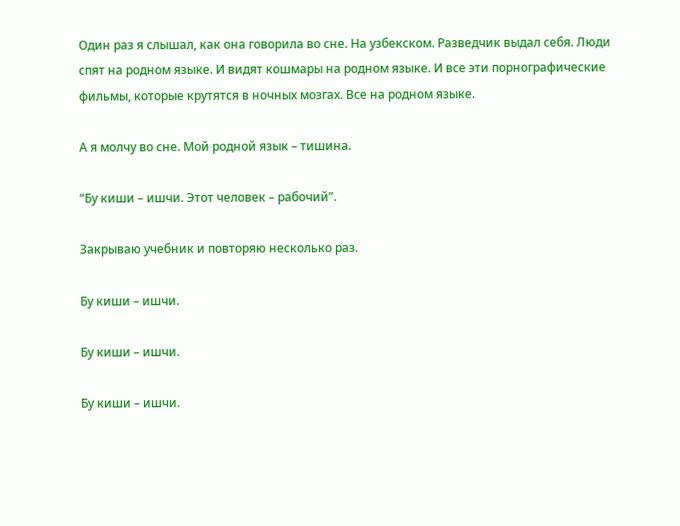Один раз я слышал, как она говорила во сне. На узбекском. Разведчик выдал себя. Люди спят на родном языке. И видят кошмары на родном языке. И все эти порнографические фильмы, которые крутятся в ночных мозгах. Все на родном языке.

А я молчу во сне. Мой родной язык – тишина.

“Бу киши – ишчи. Этот человек – рабочий”.

Закрываю учебник и повторяю несколько раз.

Бу киши – ишчи.

Бу киши – ишчи.

Бу киши – ишчи.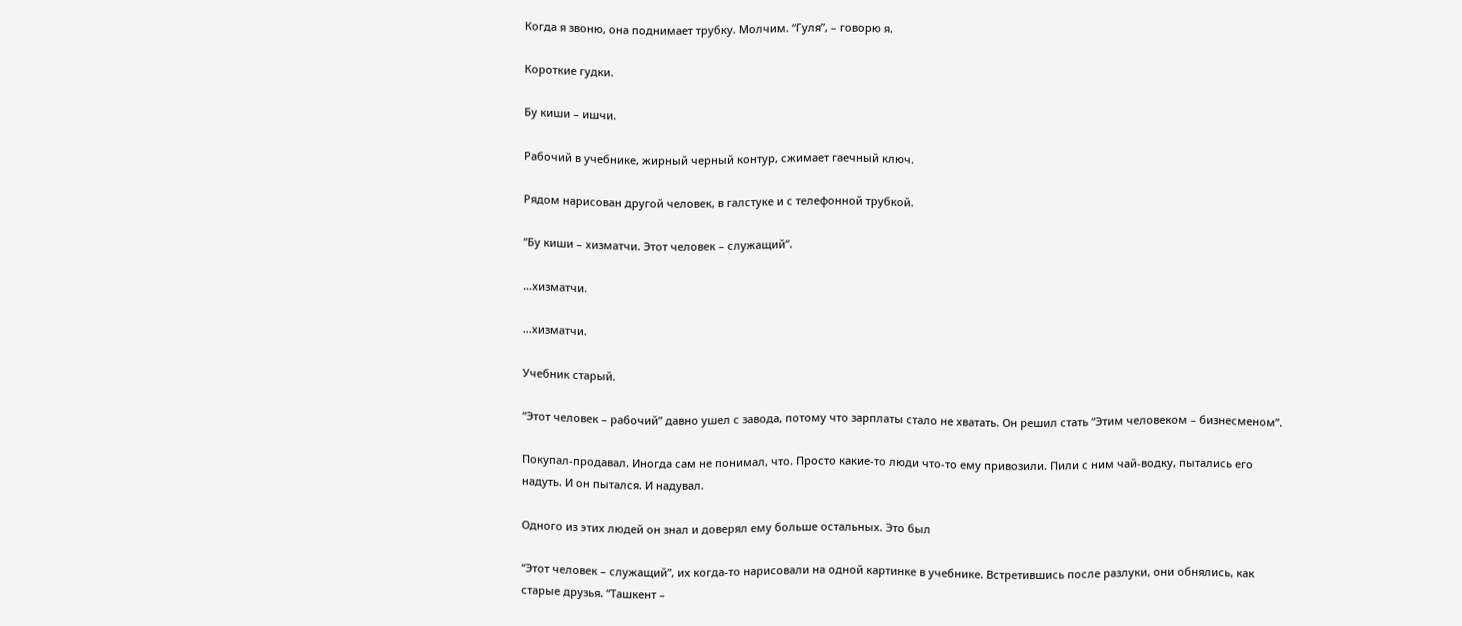Когда я звоню, она поднимает трубку. Молчим. “Гуля”, – говорю я.

Короткие гудки.

Бу киши – ишчи.

Рабочий в учебнике, жирный черный контур, сжимает гаечный ключ.

Рядом нарисован другой человек, в галстуке и с телефонной трубкой.

“Бу киши – хизматчи. Этот человек – служащий”.

…хизматчи.

…хизматчи.

Учебник старый.

“Этот человек – рабочий” давно ушел с завода, потому что зарплаты стало не хватать. Он решил стать “Этим человеком – бизнесменом”.

Покупал-продавал. Иногда сам не понимал, что. Просто какие-то люди что-то ему привозили. Пили с ним чай-водку, пытались его надуть. И он пытался. И надувал.

Одного из этих людей он знал и доверял ему больше остальных. Это был

“Этот человек – служащий”, их когда-то нарисовали на одной картинке в учебнике. Встретившись после разлуки, они обнялись, как старые друзья. “Ташкент –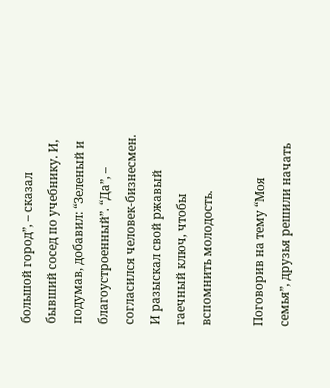большой город”, – сказал бывший сосед по учебнику. И, подумав, добавил: “Зеленый и благоустроенный”. “Да”, – согласился человек-бизнесмен. И разыскал свой ржавый гаечный ключ, чтобы вспомнить молодость.

Поговорив на тему “Моя семья”, друзья решили начать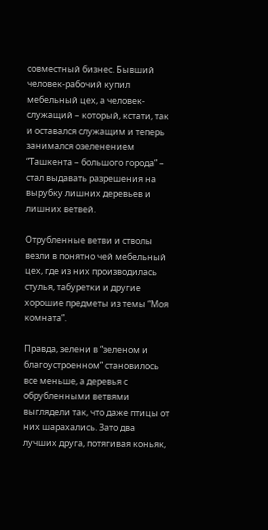совместный бизнес. Бывший человек-рабочий купил мебельный цех, а человек-служащий – который, кстати, так и оставался служащим и теперь занимался озеленением “Ташкента – большого города” – стал выдавать разрешения на вырубку лишних деревьев и лишних ветвей.

Отрубленные ветви и стволы везли в понятно чей мебельный цех, где из них производилась стулья, табуретки и другие хорошие предметы из темы “Моя комната”.

Правда, зелени в “зеленом и благоустроенном” становилось все меньше, а деревья с обрубленными ветвями выглядели так, что даже птицы от них шарахались. Зато два лучших друга, потягивая коньяк,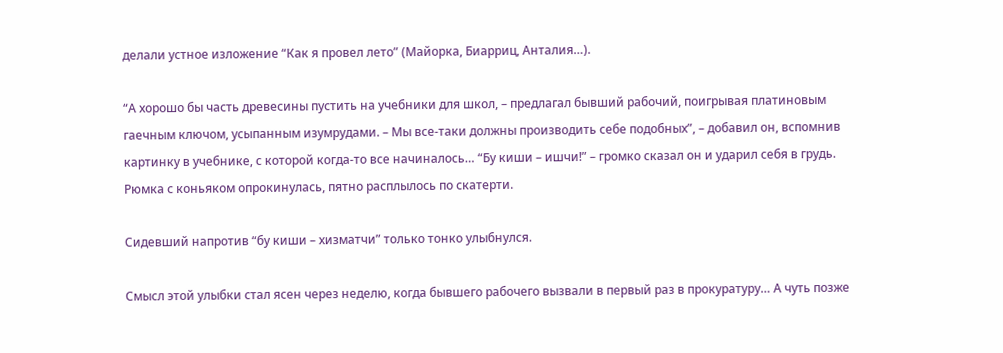делали устное изложение “Как я провел лето” (Майорка, Биарриц, Анталия…).

“А хорошо бы часть древесины пустить на учебники для школ, – предлагал бывший рабочий, поигрывая платиновым гаечным ключом, усыпанным изумрудами. – Мы все-таки должны производить себе подобных”, – добавил он, вспомнив картинку в учебнике, с которой когда-то все начиналось… “Бу киши – ишчи!” – громко сказал он и ударил себя в грудь. Рюмка с коньяком опрокинулась, пятно расплылось по скатерти.

Сидевший напротив “бу киши – хизматчи” только тонко улыбнулся.

Смысл этой улыбки стал ясен через неделю, когда бывшего рабочего вызвали в первый раз в прокуратуру… А чуть позже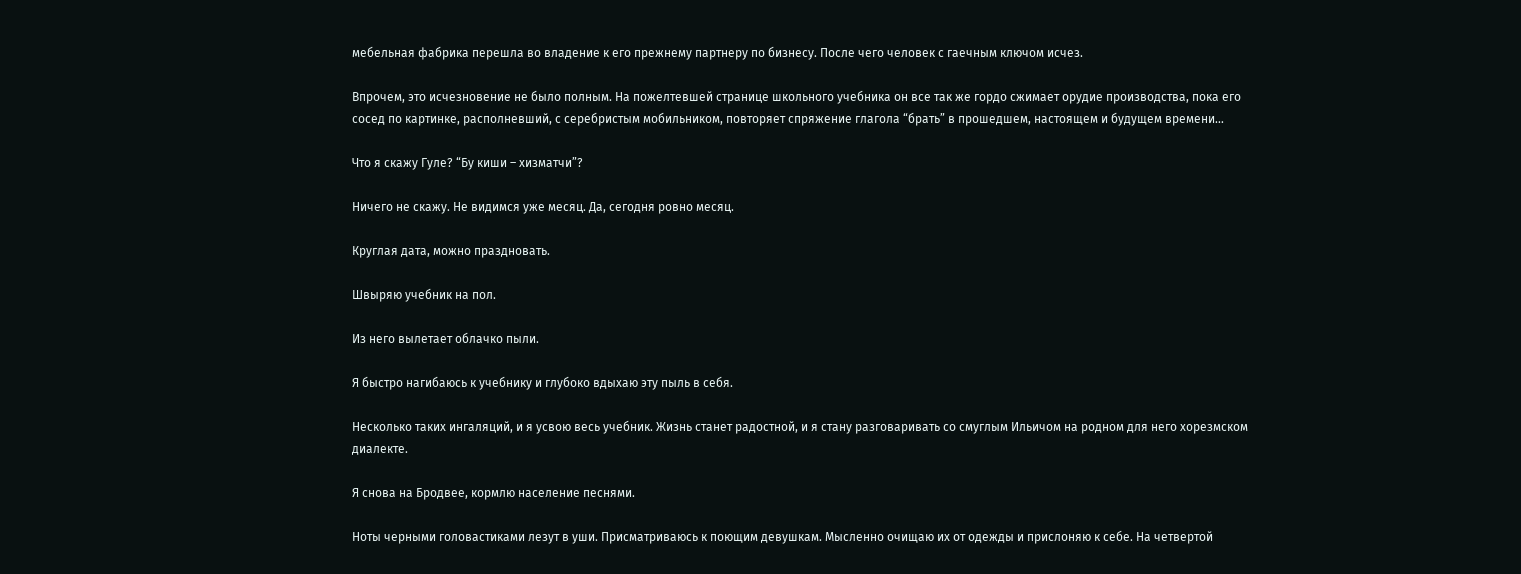мебельная фабрика перешла во владение к его прежнему партнеру по бизнесу. После чего человек с гаечным ключом исчез.

Впрочем, это исчезновение не было полным. На пожелтевшей странице школьного учебника он все так же гордо сжимает орудие производства, пока его сосед по картинке, располневший, с серебристым мобильником, повторяет спряжение глагола “брать” в прошедшем, настоящем и будущем времени…

Что я скажу Гуле? “Бу киши – хизматчи”?

Ничего не скажу. Не видимся уже месяц. Да, сегодня ровно месяц.

Круглая дата, можно праздновать.

Швыряю учебник на пол.

Из него вылетает облачко пыли.

Я быстро нагибаюсь к учебнику и глубоко вдыхаю эту пыль в себя.

Несколько таких ингаляций, и я усвою весь учебник. Жизнь станет радостной, и я стану разговаривать со смуглым Ильичом на родном для него хорезмском диалекте.

Я снова на Бродвее, кормлю население песнями.

Ноты черными головастиками лезут в уши. Присматриваюсь к поющим девушкам. Мысленно очищаю их от одежды и прислоняю к себе. На четвертой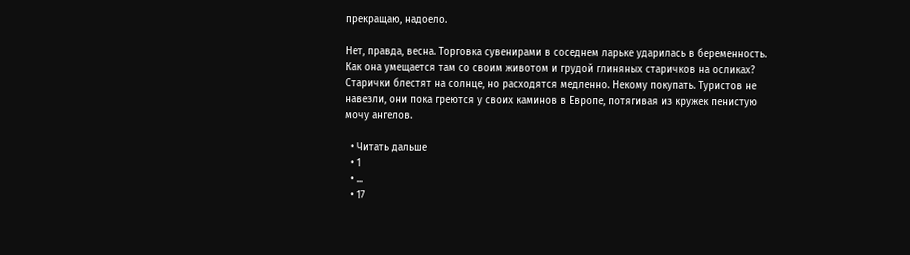прекращаю, надоело.

Нет, правда, весна. Торговка сувенирами в соседнем ларьке ударилась в беременность. Как она умещается там со своим животом и грудой глиняных старичков на осликах? Старички блестят на солнце, но расходятся медленно. Некому покупать. Туристов не навезли, они пока греются у своих каминов в Европе, потягивая из кружек пенистую мочу ангелов.

  • Читать дальше
  • 1
  • ...
  • 17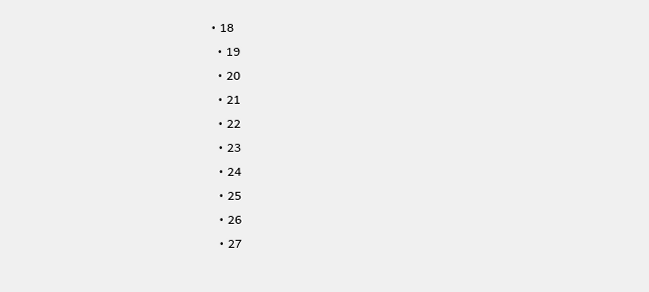• 18
  • 19
  • 20
  • 21
  • 22
  • 23
  • 24
  • 25
  • 26
  • 27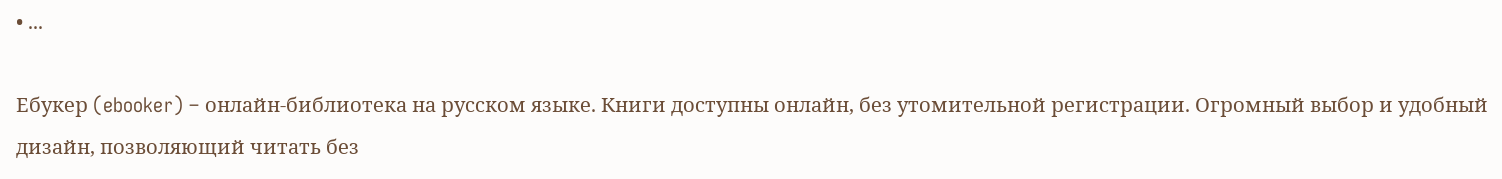• ...

Ебукер (ebooker) – онлайн-библиотека на русском языке. Книги доступны онлайн, без утомительной регистрации. Огромный выбор и удобный дизайн, позволяющий читать без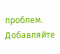проблем. Добавляйте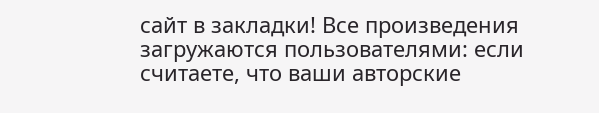сайт в закладки! Все произведения загружаются пользователями: если считаете, что ваши авторские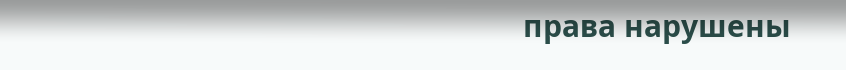права нарушены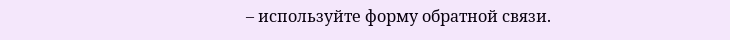– используйте форму обратной связи.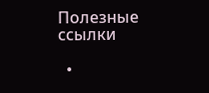Полезные ссылки

  •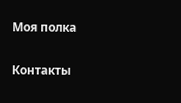Моя полка

Контакты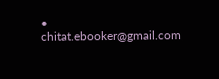• chitat.ebooker@gmail.com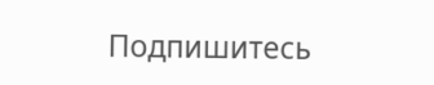Подпишитесь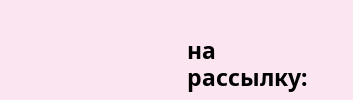на рассылку: